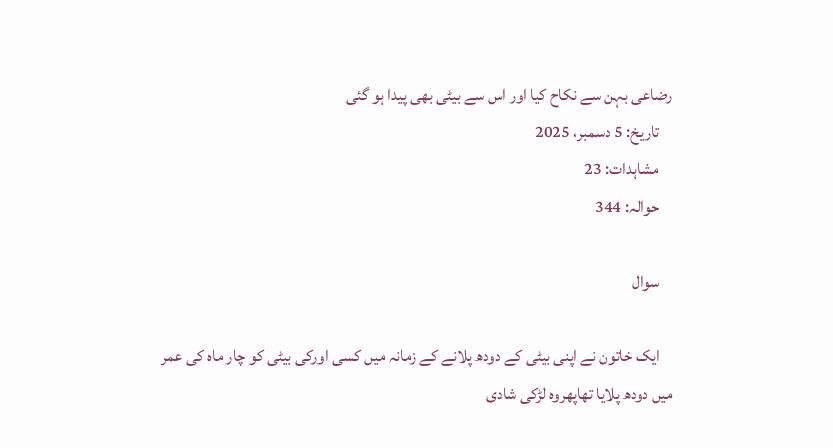رضاعی بہن سے نکاح کیا اور اس سے بیٹی بھی پیدا ہو گئی
    تاریخ: 5 دسمبر، 2025
    مشاہدات: 23
    حوالہ: 344

    سوال

    ایک خاتون نے اپنی بیٹی کے دودھ پلانے کے زمانہ میں کسی اورکی بیٹی کو چار ماہ کی عمر میں دودھ پلایا تھاپھروہ لڑکی شادی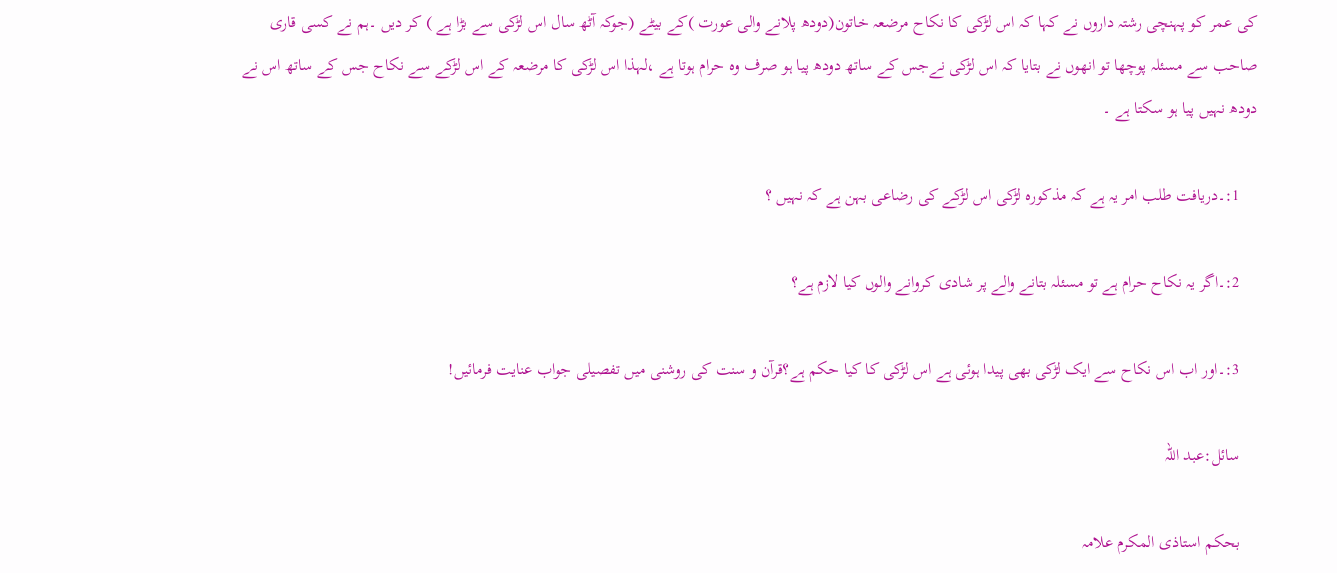کی عمر کو پہنچی رشتہ داروں نے کہا کہ اس لڑکی کا نکاح مرضعہ خاتون(دودھ پلانے والی عورت )کے بیٹے (جوکہ آٹھ سال اس لڑکی سے بڑا ہے ) کر دیں ۔ہم نے کسی قاری صاحب سے مسئلہ پوچھا تو انھوں نے بتایا کہ اس لڑکی نےجس کے ساتھ دودھ پیا ہو صرف وہ حرام ہوتا ہے ،لہذا اس لڑکی کا مرضعہ کے اس لڑکے سے نکاح جس کے ساتھ اس نے دودھ نہیں پیا ہو سکتا ہے ۔

    1:۔دریافت طلب امر یہ ہے کہ مذکورہ لڑکی اس لڑکے کی رضاعی بہن ہے کہ نہیں ؟

    2:۔اگر یہ نکاح حرام ہے تو مسئلہ بتانے والے پر شادی کروانے والوں کیا لازم ہے؟

    3:۔اور اب اس نکاح سے ایک لڑکی بھی پیدا ہوئی ہے اس لڑکی کا کیا حکم ہے؟قرآن و سنت کی روشنی میں تفصیلی جواب عنایت فرمائیں!

    سائل:عبد اللہ

    بحکم استاذی المکرم علامہ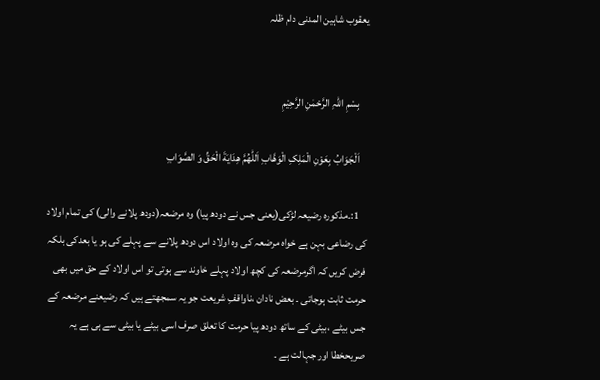یعقوب شاہین المدنی دام ظلہ


    بِسْمِ اللہِ الرَّحْمٰنِ الرَّحِيْمِ

    اَلْجَوَابُ بِعَوْنِ الْمَلِکِ الْوَھَّابِ اَللّٰھُمَّ ھِدَايَةَ الْحَقِّ وَ الصَّوَابِ

    1:۔مذکورہ رضیعہ لڑکی(یعنی جس نے دودھ پیا) وہ مرضعہ(دودھ پلانے والی) کی تمام اولاد کی رضاعی بہن ہے خواہ مرضعہ کی وہ اولاد اس دودھ پلانے سے پہلے کی ہو یا بعدکی بلکہ فرض کریں کہ اگرمرضعہ کی کچھ اولاد پہلے خاوند سے ہوتی تو اس اولاد کے حق میں بھی حرمت ثابت ہوجاتی ۔ بعض نادان ،ناواقفِ شریعت جو یہ سمجھتے ہیں کہ رضیعنے مرضعہ کے جس بیٹے ،بیٹی کے ساتھ دودھ پیا حرمت کا تعلق صرف اسی بیٹے یا بیٹی سے ہی ہے یہ صریحخطا اور جہالت ہے ۔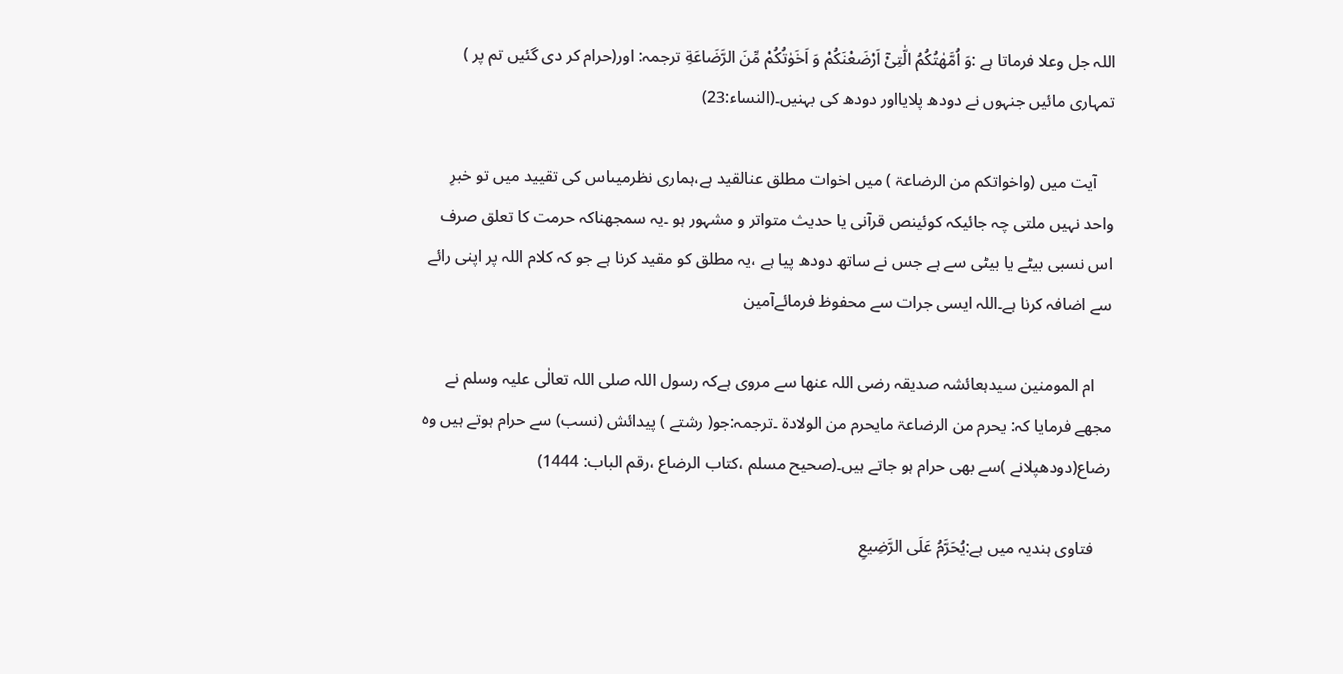اللہ جل وعلا فرماتا ہے :وَ اُمَّهٰتُكُمُ الّٰتِیْۤ اَرْضَعْنَكُمْ وَ اَخَوٰتُكُمْ مِّنَ الرَّضَاعَةِ ترجمہ: اور(حرام کر دی گئیں تم پر ) تمہاری مائیں جنہوں نے دودھ پلایااور دودھ کی بہنیں۔(النساء:23)

    آیت میں (واخواتکم من الرضاعۃ ) میں اخوات مطلق عنالقید ہے،ہماری نظرمیںاس کی تقیید میں تو خبرِ واحد نہیں ملتی چہ جائیکہ کوئینص قرآنی یا حدیث متواتر و مشہور ہو ۔یہ سمجھناکہ حرمت کا تعلق صرف اس نسبی بیٹے یا بیٹی سے ہے جس نے ساتھ دودھ پیا ہے ،یہ مطلق کو مقید کرنا ہے جو کہ کلام اللہ پر اپنی رائے سے اضافہ کرنا ہے۔اللہ ایسی جرات سے محفوظ فرمائےآمین

    ام المومنین سیدہعائشہ صدیقہ رضی اللہ عنھا سے مروی ہےکہ رسول اللہ صلی اللہ تعالٰی علیہ وسلم نے مجھے فرمایا کہ: یحرم من الرضاعۃ مایحرم من الولادۃ ۔ترجمہ:جو( رشتے ) پیدائش (نسب) سے حرام ہوتے ہیں وہ رضاع(دودھپلانے )سے بھی حرام ہو جاتے ہیں۔(صحیح مسلم ،کتاب الرضاع ،رقم الباب: 1444)

    فتاوی ہندیہ میں ہے:يُحَرَّمُ عَلَى الرَّضِيعِ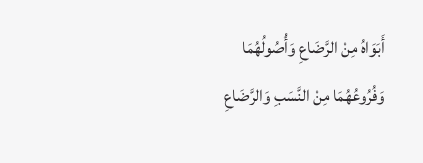أَبَوَاهُ مِنْ الرَّضَاعِ وَأُصُولُهُمَا وَفُرُوعُهُمَا مِنْ النَّسَبِ وَالرَّضَاعِ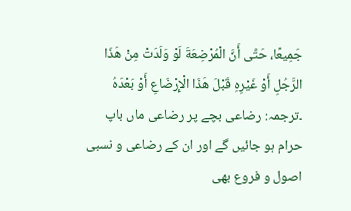جَمِيعًا، حَتَّى أَنَّ الْمُرْضِعَةَ لَوْ وَلَدَتْ مِنْ هَذَا الرَّجُلِ أَوْ غَيْرِهِ قَبْلَ هَذَا الْإِرْضَاعِ أَوْ بَعْدَهُ ۔ترجمہ: رضاعی بچے پر رضاعی ماں باپ حرام ہو جائیں گے اور ان کے رضاعی و نسبی اصول و فروع بھی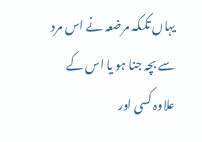یہاں تککہ مرضعہ نے اس مرد سے بچہ جنا ہو یا اس کے علاوہ کسی اور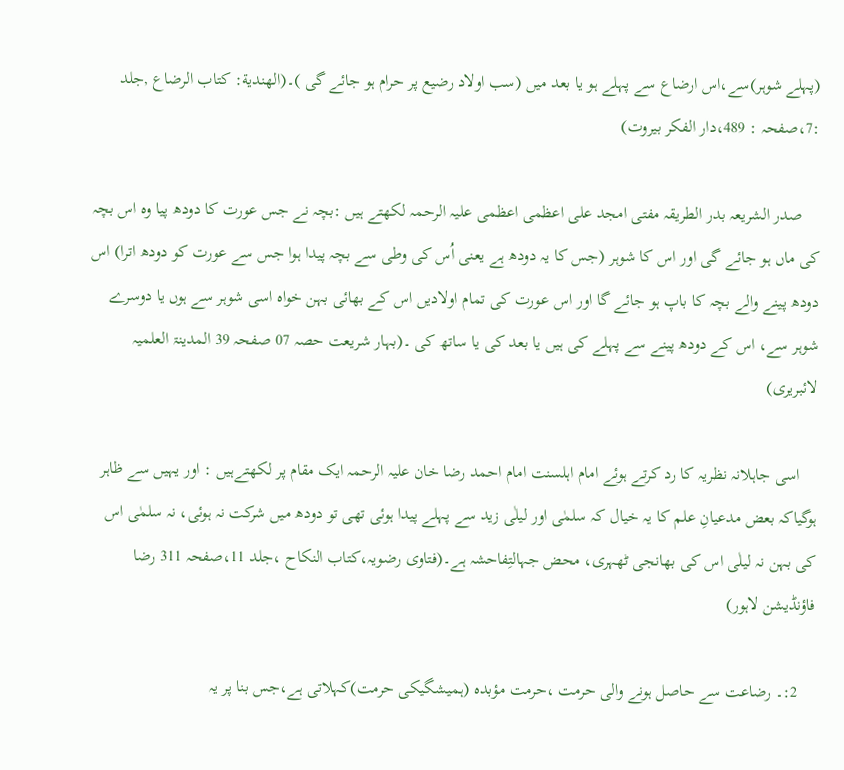(پہلے شوہر)سے،اس ارضاع سے پہلے ہو یا بعد میں (سب اولاد رضیع پر حرام ہو جائے گی )۔(الهندية: کتاب الرضاع ,جلد :7،صفحہ : 489،دار الفکر بیروت)

    صدر الشریعہ بدر الطریقہ مفتی امجد علی اعظمی اعظمی علیہ الرحمہ لکھتے ہیں :بچہ نے جس عورت کا دودھ پیا وہ اس بچہ کی ماں ہو جائے گی اور اس کا شوہر (جس کا یہ دودھ ہے یعنی اُس کی وطی سے بچہ پیدا ہوا جس سے عورت کو دودھ اترا) اس دودھ پینے والے بچہ کا باپ ہو جائے گا اور اس عورت کی تمام اولادیں اس کے بھائی بہن خواہ اسی شوہر سے ہوں یا دوسرے شوہر سے، اس کے دودھ پینے سے پہلے کی ہیں یا بعد کی یا ساتھ کی ۔(بہار شریعت حصہ 07 صفحہ 39 المدینۃ العلمیہ لائبریری)

    اسی جاہلانہ نظریہ کا رد کرتے ہوئے امام اہلسنت امام احمد رضا خان علیہ الرحمہ ایک مقام پر لکھتےہیں : اور یہیں سے ظاہر ہوگیاکہ بعض مدعیانِ علم کا یہ خیال کہ سلمٰی اور لیلٰی زید سے پہلے پیدا ہوئی تھی تو دودھ میں شرکت نہ ہوئی، نہ سلمٰی اس کی بہن نہ لیلٰی اس کی بھانجی ٹھہری، محض جہالتِفاحشہ ہے۔(فتاوی رضویہ،کتاب النکاح ،جلد 11،صفحہ 311 رضا فاؤنڈیشن لاہور)

    2:۔ رضاعت سے حاصل ہونے والی حرمت ،حرمت مؤبدہ (ہمیشگیکی حرمت)کہلاتی ہے،جس بنا پر یہ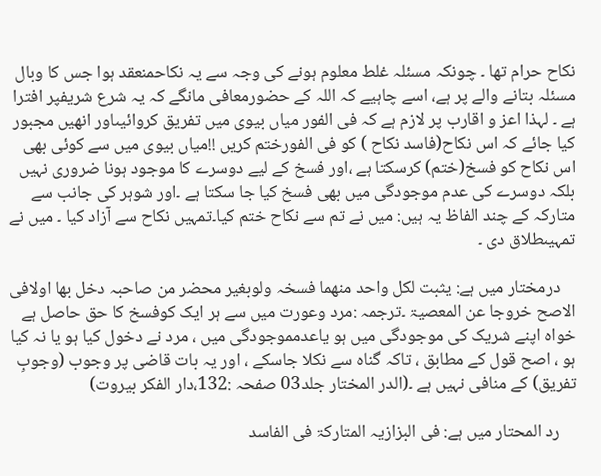نکاح حرام تھا ۔ چونکہ مسئلہ غلط معلوم ہونے کی وجہ سے یہ نکاحمنعقد ہوا جس کا وبال مسئلہ بتانے والے پر ہے، اسے چاہیے کہ اللہ کے حضورمعافی مانگے کہ یہ شرع شریفپر افترا ہے ۔ لہذا اعز و اقارب پر لازم ہے کہ فی الفور میاں بیوی میں تفریق کروائیںاور انھیں مجبور کیا جائے کہ اس نکاح(فاسد نکاح ) کو فی الفورختم کریں !!میاں بیوی میں سے کوئی بھی اس نکاح کو فسخ(ختم) کرسکتا ہے ،اور فسخ کے لیے دوسرے کا موجود ہونا ضروری نہیں بلکہ دوسرے کی عدم موجودگی میں بھی فسخ کیا جا سکتا ہے ۔اور شوہر کی جانب سے متارکہ کے چند الفاظ یہ ہیں: میں نے تم سے نکاح ختم کیا۔تمہیں نکاح سے آزاد کیا ۔ میں نے تمہیںطلاق دی ۔

    درمختار میں ہے: یثبت لکل واحد منھما فسخہ ولوبغیر محضر من صاحبہ دخل بھا اولافی الاصح خروجا عن المعصیۃ ۔ترجمہ :مرد وعورت میں سے ہر ایک کوفسخ کا حق حاصل ہے خواہ اپنے شریک کی موجودگی میں ہو یاعدمموجودگی میں ، مرد نے دخول کیا ہو یا نہ کیا ہو ، اصح قول کے مطابق ، تاکہ گناہ سے نکلا جاسکے ، اور یہ بات قاضی پر وجوب (وجوبِ تفریق) کے منافی نہیں ہے ۔(الدر المختار جلد03 صفحہ :132،دار الفکر بیروت)

    رد المحتار میں ہے: فی البزازیہ المتارکۃ فی الفاسد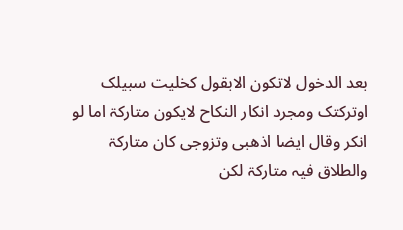بعد الدخول لاتکون الابقول کخلیت سبیلک اوترکتک ومجرد انکار النکاح لایکون متارکۃ اما لو انکر وقال ایضا اذھبی وتزوجی کان متارکۃ والطلاق فیہ متارکۃ لکن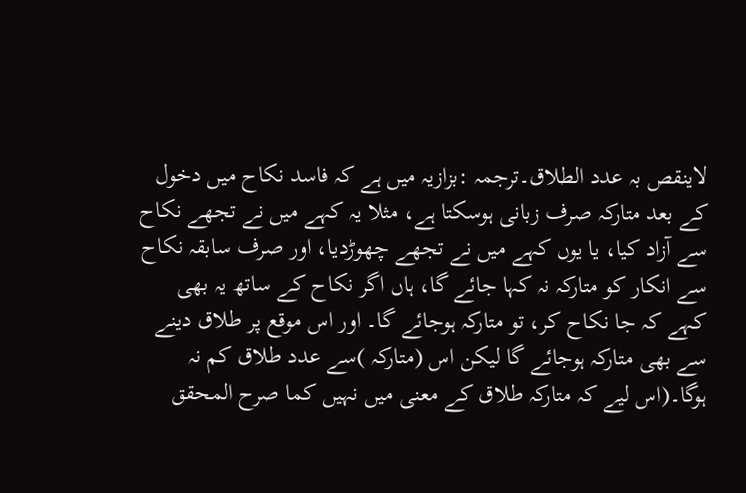لاینقص بہ عدد الطلاق۔ترجمہ :بزازیہ میں ہے کہ فاسد نکاح میں دخول کے بعد متارکہ صرف زبانی ہوسکتا ہے، مثلا یہ کہے میں نے تجھے نکاح سے آزاد کیا، یا یوں کہے میں نے تجھے چھوڑدیا، اور صرف سابقہ نکاح سے انکار کو متارکہ نہ کہا جائے گا، ہاں اگر نکاح کے ساتھ یہ بھی کہے کہ جا نکاح کر، تو متارکہ ہوجائے گا۔ اور اس موقع پر طلاق دینے سے بھی متارکہ ہوجائے گا لیکن اس (متارکہ )سے عدد طلاق کم نہ ہوگا۔(اس لیے کہ متارکہ طلاق کے معنی میں نہیں کما صرح المحقق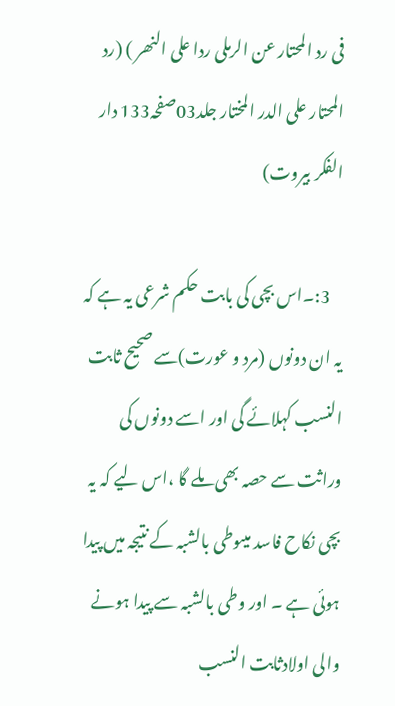فی رد المحتار عن الرملی ردا علی النھر ) (رد المحتار علی الدر المختار جلد03صفحہ133 دار الفکر بیروت)

    3:۔اس بچی کی بابت حکم شرعی یہ ہے کہ یہ ان دونوں (مرد و عورت)سے صحیح ثابت النسب کہلائے گی اور اسے دونوں کی وراثت سے حصہ بھی ملے گا ،اس لیے کہ یہ بچی نکاح فاسد میںوطی بالشبہ کے نتیجہ میں پیدا ہوئی ہے ۔ اور وطی بالشبہ سے پیدا ہونے والی اولادثابت النسب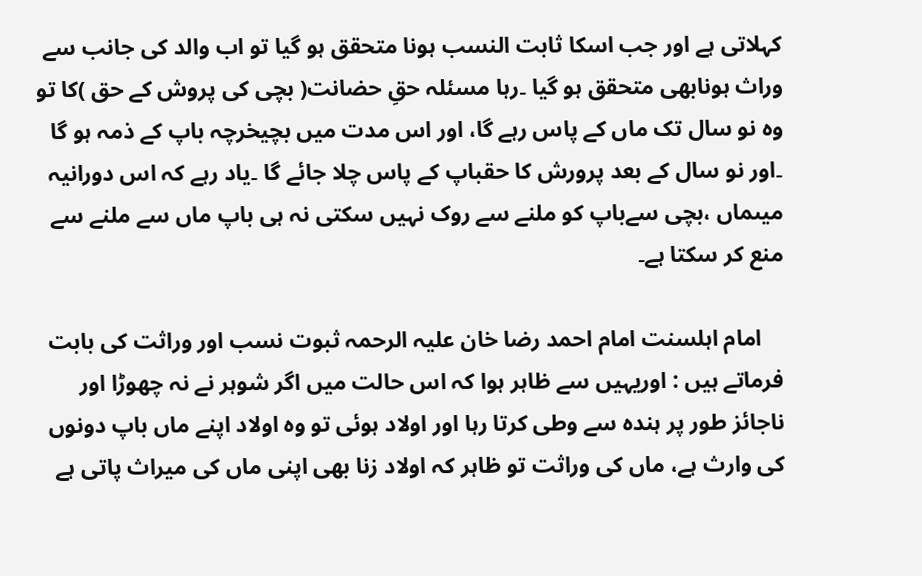کہلاتی ہے اور جب اسکا ثابت النسب ہونا متحقق ہو گیا تو اب والد کی جانب سے وراث ہونابھی متحقق ہو گیا ۔رہا مسئلہ حقِ حضانت( بچی کی پروش کے حق )کا تو وہ نو سال تک ماں کے پاس رہے گا، اور اس مدت میں بچیخرچہ باپ کے ذمہ ہو گا ۔اور نو سال کے بعد پرورش کا حقباپ کے پاس چلا جائے گا ۔یاد رہے کہ اس دورانیہ میںماں ،بچی سےباپ کو ملنے سے روک نہیں سکتی نہ ہی باپ ماں سے ملنے سے منع کر سکتا ہے۔

    امام اہلسنت امام احمد رضا خان علیہ الرحمہ ثبوت نسب اور وراثت کی بابت فرماتے ہیں : اوریہیں سے ظاہر ہوا کہ اس حالت میں اگر شوہر نے نہ چھوڑا اور ناجائز طور پر ہندہ سے وطی کرتا رہا اور اولاد ہوئی تو وہ اولاد اپنے ماں باپ دونوں کی وارث ہے، ماں کی وراثت تو ظاہر کہ اولاد زنا بھی اپنی ماں کی میراث پاتی ہے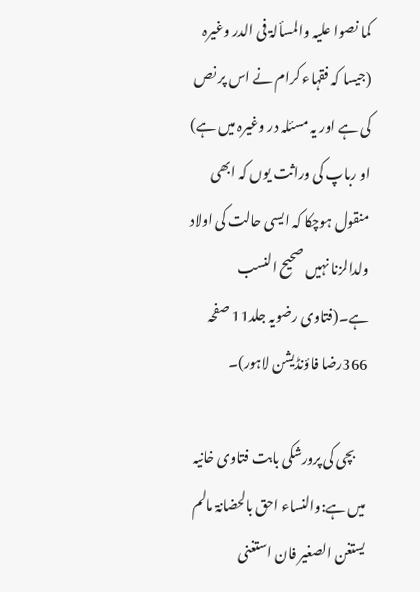کما نصوا علیہ والمسألۃ فی الدر وغیرہ (جیسا کہ فقہاء کرام نے اس پر نص کی ہے اور یہ مسئلہ در وغیرہ میں ہے) او رباپ کی وراثت یوں کہ ابھی منقول ہوچکا کہ ایسی حالت کی اولاد ولدالزنا نہیں صحیح النسب ہے۔(فتاوی رضویہ جلد11 صفحہ 366رضا فاؤنڈیشن لاہور)۔

    بچی کی پرورشکی بابت فتاوی خانیہ میں ہے:والنساء احق بالحضانۃ مالم یستغن الصغیر فان استغنی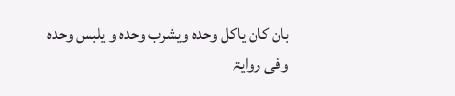بان کان یاکل وحدہ ویشرب وحدہ و یلبس وحدہ وفی روایۃ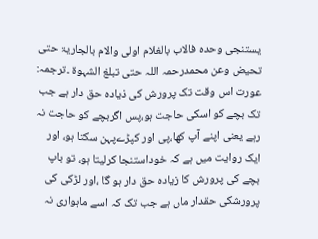یستنجی وحدہ فالاب بالغلام اولی والام بالجاریۃ حتی تحیض وعن محمدرحمہ اللہ حتی تبلغ الشہوۃ ۔ترجمہ: عورت اس وقت تک پرورش کی ذیادہ حق دار ہے جب تک بچے کو اسکی حاجت ہو،پس اگربچے کو حاجت نہ رہے یعنی اپنے آپ کھا،پی اور کپڑےپہن سکتا ہو، اور ایک روایت میں ہے کہ خوداستنجا کرلیتا ہو، تو باپ بچے کی پرورش کا زیادہ حق دار ہو گا ،اور لڑکی کی پرورشکی حقدار ماں ہے جب تک کہ اسے ماہواری نہ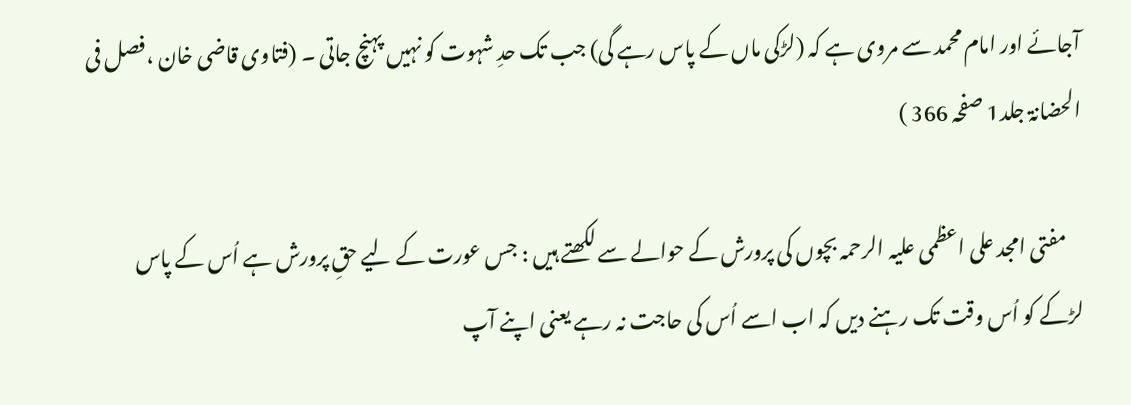آجائے اور امام محمد سے مروی ہے کہ (لڑکی ماں کے پاس رہے گی) جب تک حدِ شہوت کو نہیں پہنچ جاتی ۔ (فتاوی قاضی خان ،فصل فی الحضانۃ جلد1 صفحہ 366 )

    مفتی امجد علی اعظمی علیہ الرحمہ بچوں کی پرورش کے حوالے سے لکھتے ہیں : جس عورت کے ليے حقِ پرورش ہے اُس کے پاس لڑکے کو اُس وقت تک رہنے دیں کہ اب اسے اُس کی حاجت نہ رہے یعنی اپنے آپ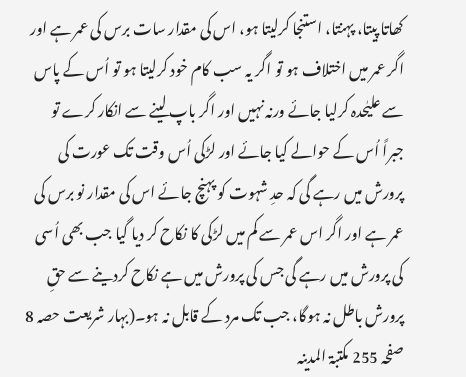کھاتا پیتا، پہنتا، استنجا کرلیتا ہو، اس کی مقدار سات برس کی عمر ہے اور اگر عمر میں اختلاف ہو تو اگر یہ سب کام خود کرلیتا ہو تو اُس کے پاس سے علیٰحدہ کرلیا جائے ورنہ نہیں اور اگر باپ لینے سے انکار کرے تو جبراً اُس کے حوالے کیا جائے اور لڑکی اُس وقت تک عورت کی پرورش میں رہے گی کہ حدِ شہوت کو پہنچ جائے اس کی مقدار نو برس کی عمر ہے اور اگر اس عمر سے کم میں لڑکی کا نکاح کر دیا گیا جب بھی اُسی کی پرورش میں رہے گی جس کی پرورش میں ہے نکاح کردینے سے حقِ پرورش باطل نہ ہوگا، جب تک مرد کے قابل نہ ہو۔(بہار شریعت حصہ 8 صفحہ 255 مکتبۃ المدینہ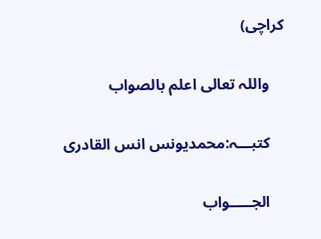کراچی)

    واللہ تعالی اعلم بالصواب

    کتبـــہ:محمدیونس انس القادری

    الجـــــواب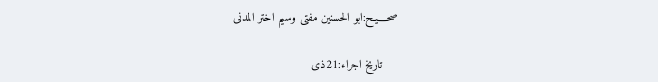صحــــیـح:ابو الحسنین مفتی وسیم اختر المدنی

    تاریخ اجراء:21ذی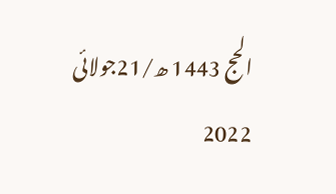الحج 1443 ھ/21جولائی 2022